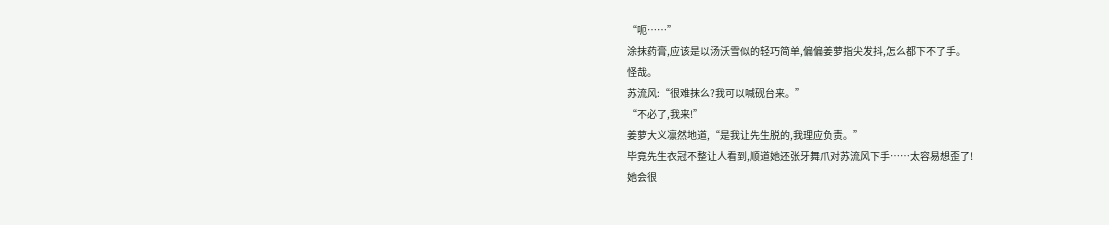“呃……”
涂抹药膏,应该是以汤沃雪似的轻巧简单,偏偏姜萝指尖发抖,怎么都下不了手。
怪哉。
苏流风:“很难抹么?我可以喊砚台来。”
“不必了,我来!”
姜萝大义凛然地道,“是我让先生脱的,我理应负责。”
毕竟先生衣冠不整让人看到,顺道她还张牙舞爪对苏流风下手……太容易想歪了!
她会很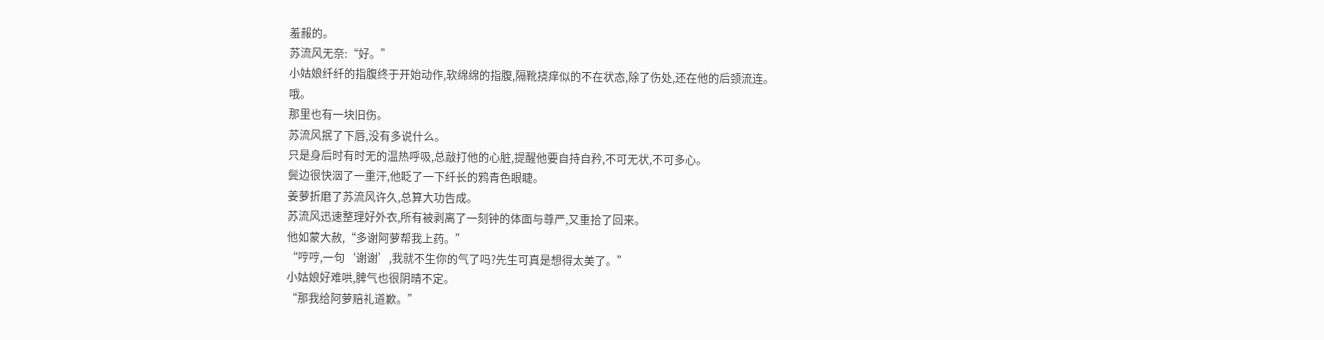羞赧的。
苏流风无奈:“好。”
小姑娘纤纤的指腹终于开始动作,软绵绵的指腹,隔靴挠痒似的不在状态,除了伤处,还在他的后颈流连。
哦。
那里也有一块旧伤。
苏流风抿了下唇,没有多说什么。
只是身后时有时无的温热呼吸,总敲打他的心脏,提醒他要自持自矜,不可无状,不可多心。
鬓边很快洇了一重汗,他眨了一下纤长的鸦青色眼睫。
姜萝折磨了苏流风许久,总算大功告成。
苏流风迅速整理好外衣,所有被剥离了一刻钟的体面与尊严,又重拾了回来。
他如蒙大赦,“多谢阿萝帮我上药。”
“哼哼,一句‘谢谢’,我就不生你的气了吗?先生可真是想得太美了。”
小姑娘好难哄,脾气也很阴晴不定。
“那我给阿萝赔礼道歉。”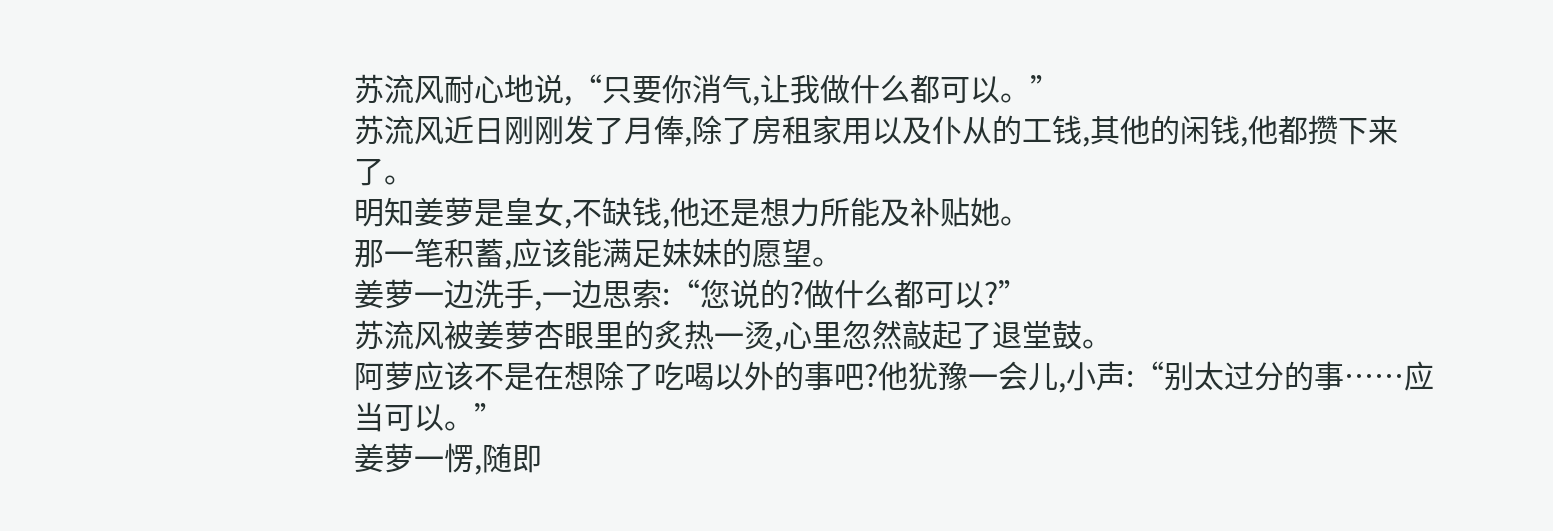苏流风耐心地说,“只要你消气,让我做什么都可以。”
苏流风近日刚刚发了月俸,除了房租家用以及仆从的工钱,其他的闲钱,他都攒下来了。
明知姜萝是皇女,不缺钱,他还是想力所能及补贴她。
那一笔积蓄,应该能满足妹妹的愿望。
姜萝一边洗手,一边思索:“您说的?做什么都可以?”
苏流风被姜萝杏眼里的炙热一烫,心里忽然敲起了退堂鼓。
阿萝应该不是在想除了吃喝以外的事吧?他犹豫一会儿,小声:“别太过分的事……应当可以。”
姜萝一愣,随即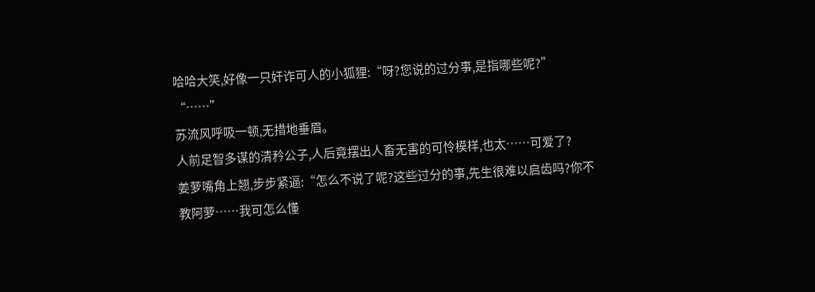哈哈大笑,好像一只奸诈可人的小狐狸:“呀?您说的过分事,是指哪些呢?”
“……”
苏流风呼吸一顿,无措地垂眉。
人前足智多谋的清矜公子,人后竟摆出人畜无害的可怜模样,也太……可爱了?
姜萝嘴角上翘,步步紧逼:“怎么不说了呢?这些过分的事,先生很难以启齿吗?你不教阿萝……我可怎么懂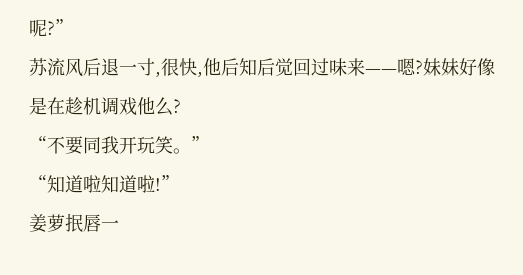呢?”
苏流风后退一寸,很快,他后知后觉回过味来——嗯?妹妹好像是在趁机调戏他么?
“不要同我开玩笑。”
“知道啦知道啦!”
姜萝抿唇一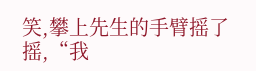笑,攀上先生的手臂摇了摇,“我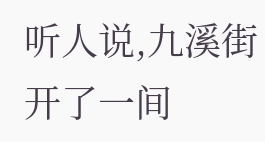听人说,九溪街开了一间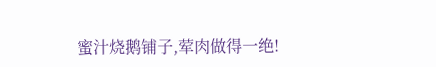蜜汁烧鹅铺子,荤肉做得一绝!